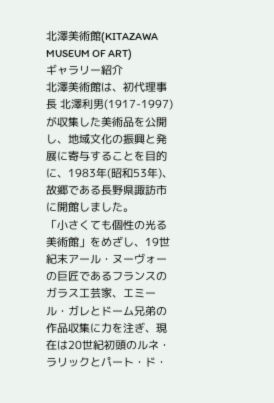北澤美術館(KITAZAWA MUSEUM OF ART)
ギャラリー紹介
北澤美術館は、初代理事長 北澤利男(1917-1997)が収集した美術品を公開し、地域文化の振興と発展に寄与することを目的に、1983年(昭和53年)、故郷である長野県諏訪市に開館しました。
「小さくても個性の光る美術館」をめざし、19世紀末アール・ヌーヴォーの巨匠であるフランスのガラス工芸家、エミール・ガレとドーム兄弟の作品収集に力を注ぎ、現在は20世紀初頭のルネ・ラリックとパート・ド・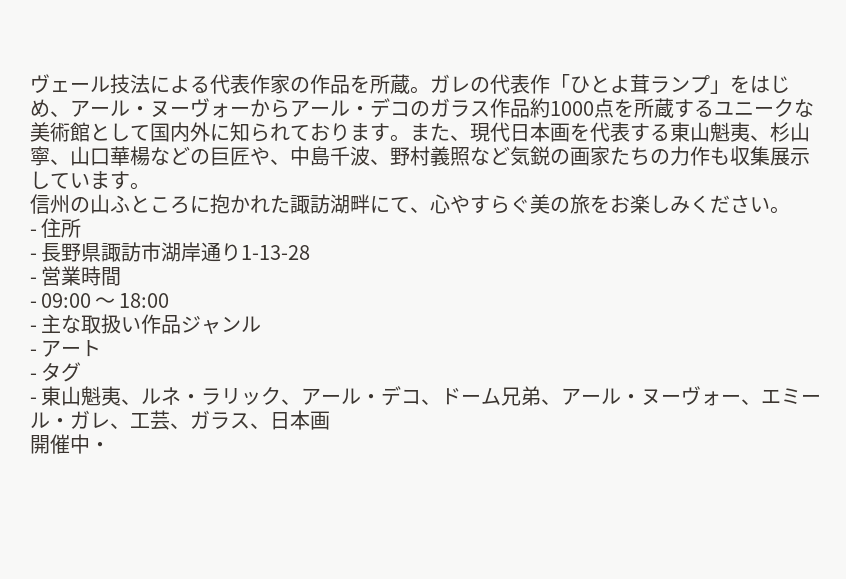ヴェール技法による代表作家の作品を所蔵。ガレの代表作「ひとよ茸ランプ」をはじめ、アール・ヌーヴォーからアール・デコのガラス作品約1000点を所蔵するユニークな美術館として国内外に知られております。また、現代日本画を代表する東山魁夷、杉山寧、山口華楊などの巨匠や、中島千波、野村義照など気鋭の画家たちの力作も収集展示しています。
信州の山ふところに抱かれた諏訪湖畔にて、心やすらぐ美の旅をお楽しみください。
- 住所
- 長野県諏訪市湖岸通り1-13-28
- 営業時間
- 09:00 〜 18:00
- 主な取扱い作品ジャンル
- アート
- タグ
- 東山魁夷、ルネ・ラリック、アール・デコ、ドーム兄弟、アール・ヌーヴォー、エミール・ガレ、工芸、ガラス、日本画
開催中・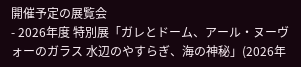開催予定の展覧会
- 2026年度 特別展「ガレとドーム、アール・ヌーヴォーのガラス 水辺のやすらぎ、海の神秘」(2026年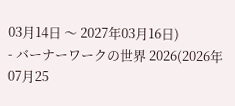03月14日 〜 2027年03月16日)
- バーナーワークの世界 2026(2026年07月25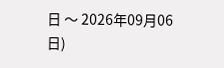日 〜 2026年09月06日)